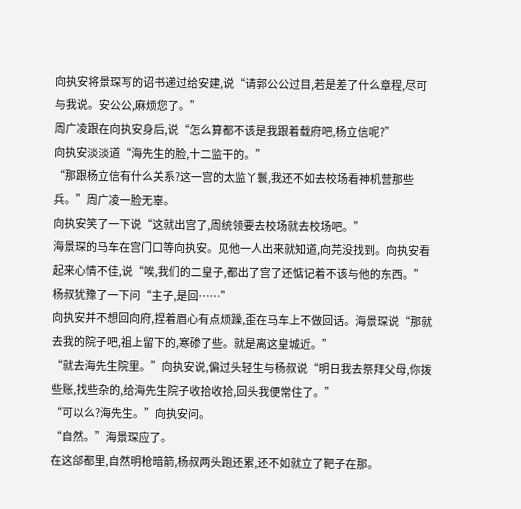向执安将景琛写的诏书递过给安建,说“请郭公公过目,若是差了什么章程,尽可与我说。安公公,麻烦您了。”
周广凌跟在向执安身后,说“怎么算都不该是我跟着载府吧,杨立信呢?”
向执安淡淡道“海先生的脸,十二监干的。”
“那跟杨立信有什么关系?这一宫的太监丫鬟,我还不如去校场看神机营那些兵。”周广凌一脸无辜。
向执安笑了一下说“这就出宫了,周统领要去校场就去校场吧。”
海景琛的马车在宫门口等向执安。见他一人出来就知道,向芫没找到。向执安看起来心情不佳,说“唉,我们的二皇子,都出了宫了还惦记着不该与他的东西。”
杨叔犹豫了一下问“主子,是回……”
向执安并不想回向府,捏着眉心有点烦躁,歪在马车上不做回话。海景琛说“那就去我的院子吧,祖上留下的,寒碜了些。就是离这皇城近。”
“就去海先生院里。”向执安说,偏过头轻生与杨叔说“明日我去祭拜父母,你拨些账,找些杂的,给海先生院子收拾收拾,回头我便常住了。”
“可以么?海先生。”向执安问。
“自然。”海景琛应了。
在这郃都里,自然明枪暗箭,杨叔两头跑还累,还不如就立了靶子在那。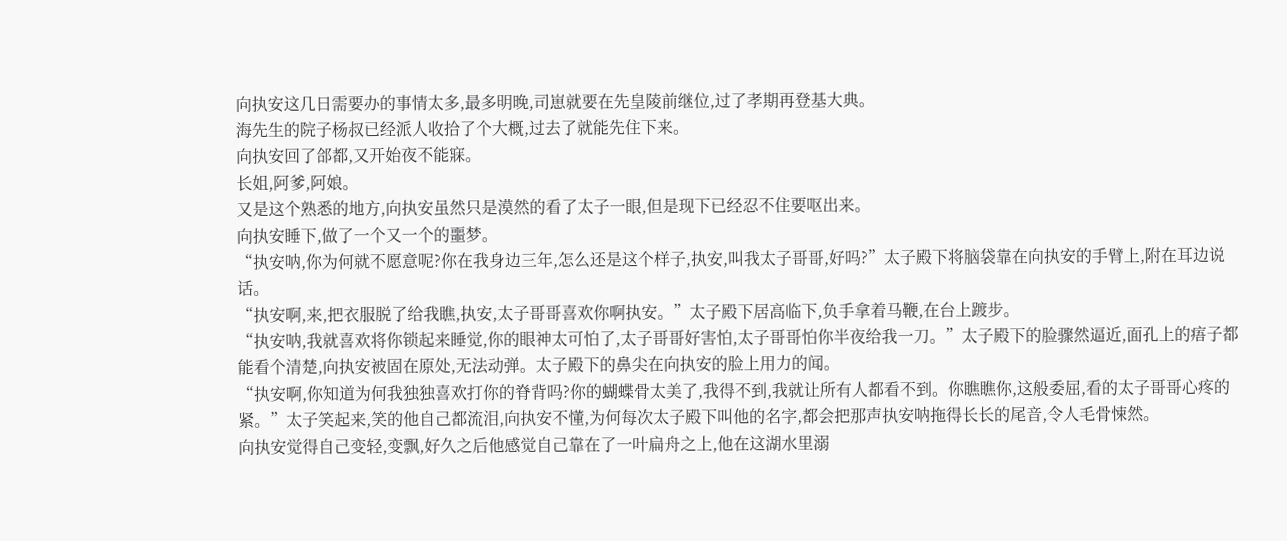向执安这几日需要办的事情太多,最多明晚,司崽就要在先皇陵前继位,过了孝期再登基大典。
海先生的院子杨叔已经派人收拾了个大概,过去了就能先住下来。
向执安回了郃都,又开始夜不能寐。
长姐,阿爹,阿娘。
又是这个熟悉的地方,向执安虽然只是漠然的看了太子一眼,但是现下已经忍不住要呕出来。
向执安睡下,做了一个又一个的噩梦。
“执安呐,你为何就不愿意呢?你在我身边三年,怎么还是这个样子,执安,叫我太子哥哥,好吗?”太子殿下将脑袋靠在向执安的手臂上,附在耳边说话。
“执安啊,来,把衣服脱了给我瞧,执安,太子哥哥喜欢你啊执安。”太子殿下居高临下,负手拿着马鞭,在台上踱步。
“执安呐,我就喜欢将你锁起来睡觉,你的眼神太可怕了,太子哥哥好害怕,太子哥哥怕你半夜给我一刀。”太子殿下的脸骤然逼近,面孔上的痦子都能看个清楚,向执安被固在原处,无法动弹。太子殿下的鼻尖在向执安的脸上用力的闻。
“执安啊,你知道为何我独独喜欢打你的脊背吗?你的蝴蝶骨太美了,我得不到,我就让所有人都看不到。你瞧瞧你,这般委屈,看的太子哥哥心疼的紧。”太子笑起来,笑的他自己都流泪,向执安不懂,为何每次太子殿下叫他的名字,都会把那声执安呐拖得长长的尾音,令人毛骨悚然。
向执安觉得自己变轻,变飘,好久之后他感觉自己靠在了一叶扁舟之上,他在这湖水里溺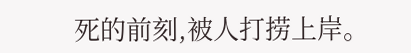死的前刻,被人打捞上岸。